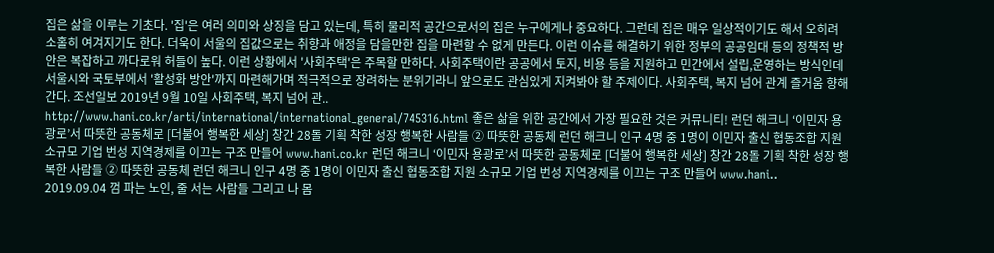집은 삶을 이루는 기초다. '집'은 여러 의미와 상징을 담고 있는데, 특히 물리적 공간으로서의 집은 누구에게나 중요하다. 그런데 집은 매우 일상적이기도 해서 오히려 소홀히 여겨지기도 한다. 더욱이 서울의 집값으로는 취향과 애정을 담을만한 집을 마련할 수 없게 만든다. 이런 이슈를 해결하기 위한 정부의 공공임대 등의 정책적 방안은 복잡하고 까다로워 허들이 높다. 이런 상황에서 '사회주택'은 주목할 만하다. 사회주택이란 공공에서 토지, 비용 등을 지원하고 민간에서 설립,운영하는 방식인데 서울시와 국토부에서 '활성화 방안'까지 마련해가며 적극적으로 장려하는 분위기라니 앞으로도 관심있게 지켜봐야 할 주제이다. 사회주택, 복지 넘어 관계 즐거움 향해 간다. 조선일보 2019년 9월 10일 사회주택, 복지 넘어 관..
http://www.hani.co.kr/arti/international/international_general/745316.html 좋은 삶을 위한 공간에서 가장 필요한 것은 커뮤니티! 런던 해크니 ‘이민자 용광로’서 따뜻한 공동체로 [더불어 행복한 세상] 창간 28돌 기획 착한 성장 행복한 사람들 ② 따뜻한 공동체 런던 해크니 인구 4명 중 1명이 이민자 출신 협동조합 지원 소규모 기업 번성 지역경제를 이끄는 구조 만들어 www.hani.co.kr 런던 해크니 ‘이민자 용광로’서 따뜻한 공동체로 [더불어 행복한 세상] 창간 28돌 기획 착한 성장 행복한 사람들 ② 따뜻한 공동체 런던 해크니 인구 4명 중 1명이 이민자 출신 협동조합 지원 소규모 기업 번성 지역경제를 이끄는 구조 만들어 www.hani..
2019.09.04 껌 파는 노인, 줄 서는 사람들 그리고 나 몸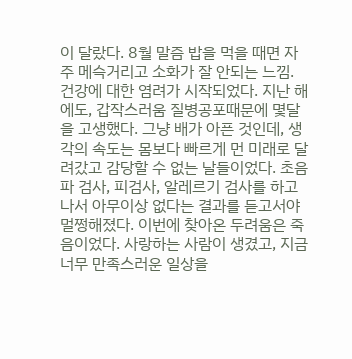이 달랐다. 8월 말즘 밥을 먹을 때면 자주 메슥거리고 소화가 잘 안되는 느낌. 건강에 대한 염려가 시작되었다. 지난 해에도, 갑작스러움 질병공포때문에 몇달을 고생했다. 그냥 배가 아픈 것인데, 생각의 속도는 몸보다 빠르게 먼 미래로 달려갔고 감당할 수 없는 날들이었다. 초음파 검사, 피검사, 알레르기 검사를 하고 나서 아무이상 없다는 결과를 듣고서야 멀쩡해졌다. 이번에 찾아온 두려움은 죽음이었다. 사랑하는 사람이 생겼고, 지금 너무 만족스러운 일상을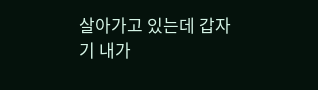살아가고 있는데 갑자기 내가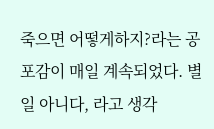죽으면 어떻게하지?라는 공포감이 매일 계속되었다. 별일 아니다, 라고 생각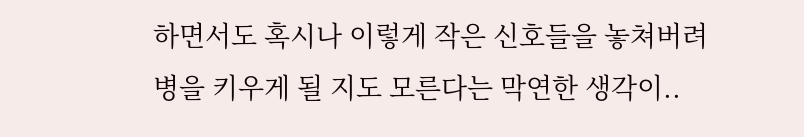하면서도 혹시나 이렇게 작은 신호들을 놓쳐버려 병을 키우게 될 지도 모른다는 막연한 생각이..